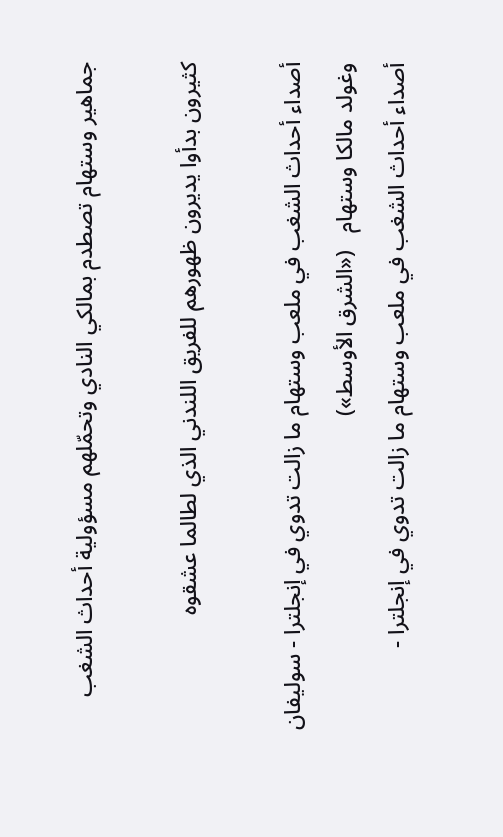جماهير وستهام تصطدم بمالكي النادي وتحمّلهم مسؤولية أحداث الشغب

كثيرون بدأوا يديرون ظهورهم للفريق اللندني الذي لطالما عشقوه

أصداء أحداث الشغب في ملعب وستهام ما زالت تدوي في إنجلترا - سوليفان وغولد مالكا وستهام   («الشرق الأوسط»)
أصداء أحداث الشغب في ملعب وستهام ما زالت تدوي في إنجلترا -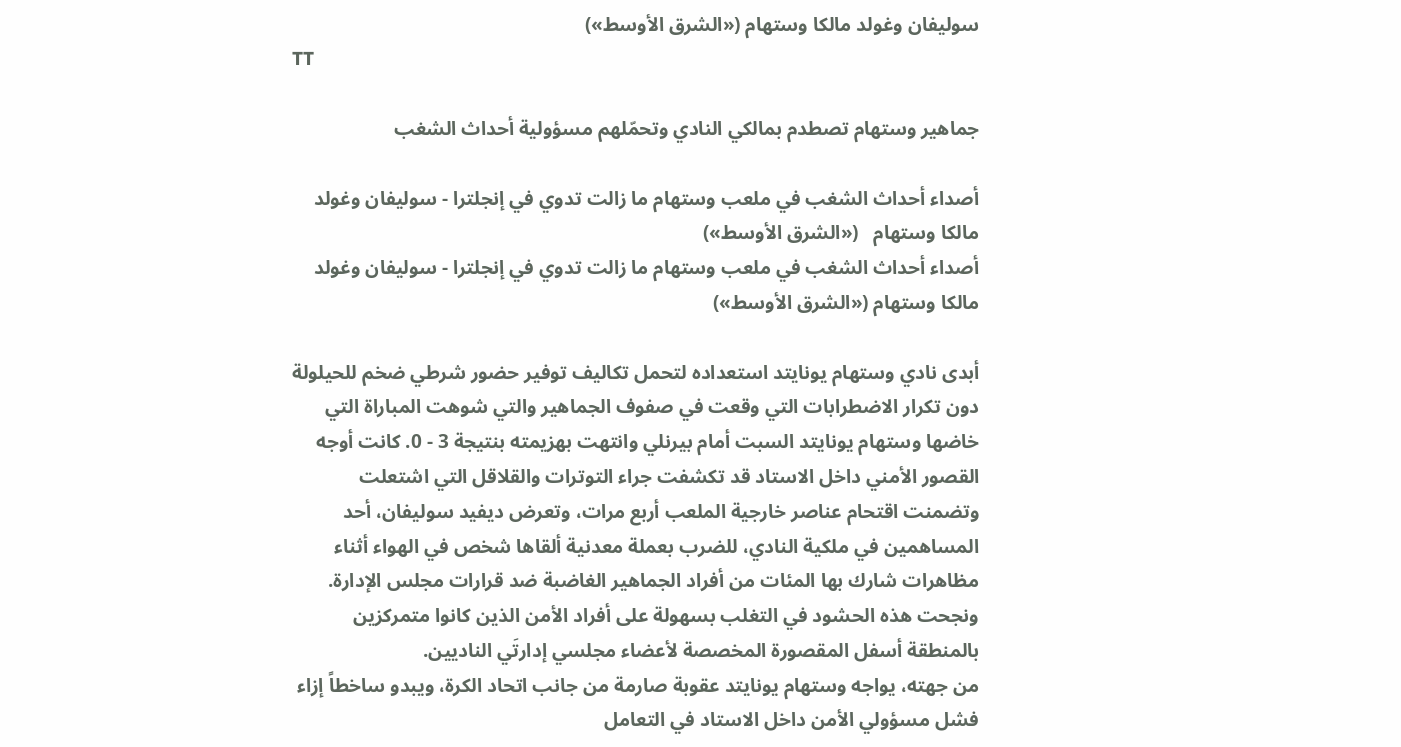سوليفان وغولد مالكا وستهام («الشرق الأوسط»)
TT

جماهير وستهام تصطدم بمالكي النادي وتحمّلهم مسؤولية أحداث الشغب

أصداء أحداث الشغب في ملعب وستهام ما زالت تدوي في إنجلترا - سوليفان وغولد مالكا وستهام   («الشرق الأوسط»)
أصداء أحداث الشغب في ملعب وستهام ما زالت تدوي في إنجلترا - سوليفان وغولد مالكا وستهام («الشرق الأوسط»)

أبدى نادي وستهام يونايتد استعداده لتحمل تكاليف توفير حضور شرطي ضخم للحيلولة دون تكرار الاضطرابات التي وقعت في صفوف الجماهير والتي شوهت المباراة التي خاضها وستهام يونايتد السبت أمام بيرنلي وانتهت بهزيمته بنتيجة 3 - 0. كانت أوجه القصور الأمني داخل الاستاد قد تكشفت جراء التوترات والقلاقل التي اشتعلت وتضمنت اقتحام عناصر خارجية الملعب أربع مرات، وتعرض ديفيد سوليفان، أحد المساهمين في ملكية النادي، للضرب بعملة معدنية ألقاها شخص في الهواء أثناء مظاهرات شارك بها المئات من أفراد الجماهير الغاضبة ضد قرارات مجلس الإدارة. ونجحت هذه الحشود في التغلب بسهولة على أفراد الأمن الذين كانوا متمركزين بالمنطقة أسفل المقصورة المخصصة لأعضاء مجلسي إدارتَي الناديين.
من جهته، يواجه وستهام يونايتد عقوبة صارمة من جانب اتحاد الكرة، ويبدو ساخطاً إزاء فشل مسؤولي الأمن داخل الاستاد في التعامل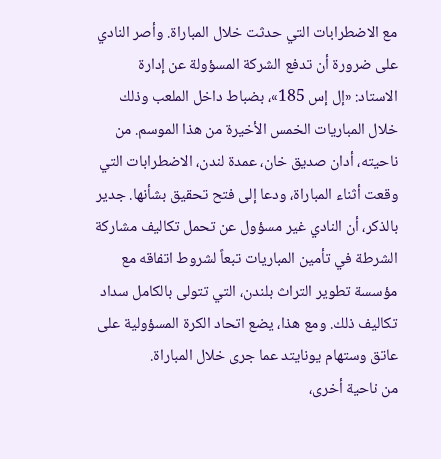مع الاضطرابات التي حدثت خلال المباراة. وأصر النادي على ضرورة أن تدفع الشركة المسؤولة عن إدارة الاستاد: «إل إس 185»، بضباط داخل الملعب وذلك خلال المباريات الخمس الأخيرة من هذا الموسم. من ناحيته، أدان صديق خان، عمدة لندن، الاضطرابات التي وقعت أثناء المباراة، ودعا إلى فتح تحقيق بشأنها. جدير بالذكر، أن النادي غير مسؤول عن تحمل تكاليف مشاركة الشرطة في تأمين المباريات تبعاً لشروط اتفاقه مع مؤسسة تطوير التراث بلندن، التي تتولى بالكامل سداد تكاليف ذلك. ومع هذا، يضع اتحاد الكرة المسؤولية على عاتق وستهام يونايتد عما جرى خلال المباراة.
من ناحية أخرى،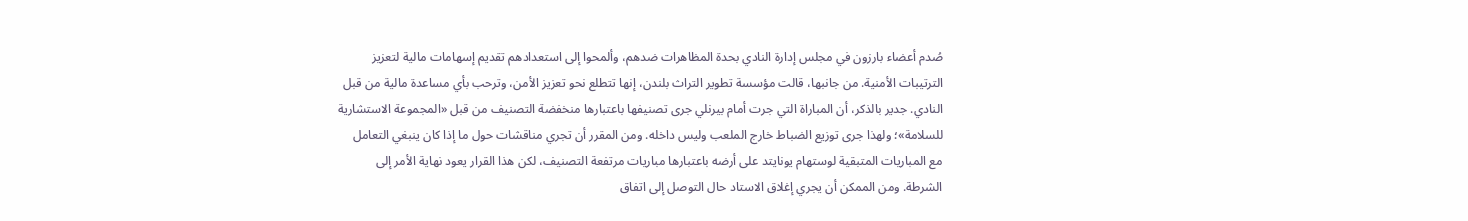صُدم أعضاء بارزون في مجلس إدارة النادي بحدة المظاهرات ضدهم، وألمحوا إلى استعدادهم تقديم إسهامات مالية لتعزيز الترتيبات الأمنية. من جانبها، قالت مؤسسة تطوير التراث بلندن، إنها تتطلع نحو تعزيز الأمن، وترحب بأي مساعدة مالية من قبل النادي. جدير بالذكر، أن المباراة التي جرت أمام بيرنلي جرى تصنيفها باعتبارها منخفضة التصنيف من قبل «المجموعة الاستشارية للسلامة»؛ ولهذا جرى توزيع الضباط خارج الملعب وليس داخله. ومن المقرر أن تجري مناقشات حول ما إذا كان ينبغي التعامل مع المباريات المتبقية لوستهام يونايتد على أرضه باعتبارها مباريات مرتفعة التصنيف، لكن هذا القرار يعود نهاية الأمر إلى الشرطة. ومن الممكن أن يجري إغلاق الاستاد حال التوصل إلى اتفاق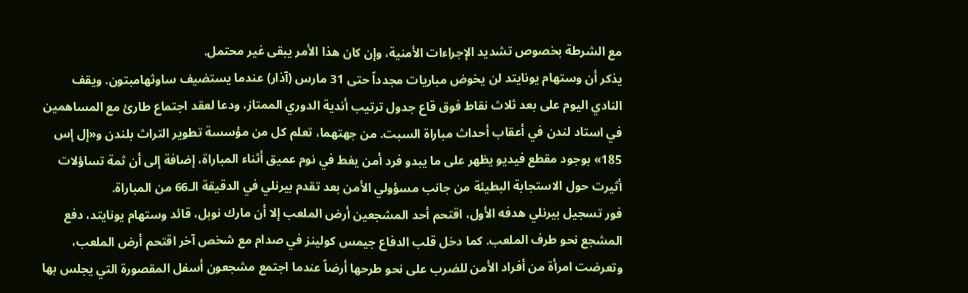مع الشرطة بخصوص تشديد الإجراءات الأمنية، وإن كان هذا الأمر يبقى غير محتمل.
يذكر أن وستهام يونايتد لن يخوض مباريات مجدداً حتى 31 مارس (آذار) عندما يستضيف ساوثهامبتون. ويقف النادي اليوم على بعد ثلاث نقاط فوق قاع جدول ترتيب أندية الدوري الممتاز، ودعا لعقد اجتماع طارئ مع المساهمين في استاد لندن في أعقاب أحداث مباراة السبت. من جهتهما، تعلم كل من مؤسسة تطوير التراث بلندن و«إل إس 185» بوجود مقطع فيديو يظهر على ما يبدو فرد أمن يغط في نوم عميق أثناء المباراة، إضافة إلى أن ثمة تساؤلات أثيرت حول الاستجابة البطيئة من جانب مسؤولي الأمن بعد تقدم بيرنلي في الدقيقة الـ66 من المباراة.
فور تسجيل بيرنلي هدفه الأول، اقتحم أحد المشجعين أرض الملعب إلا أن مارك نوبل، قائد وستهام يونايتد، دفع المشجع نحو طرف الملعب. كما دخل قلب الدفاع جيمس كولينز في صدام مع شخص آخر اقتحم أرض الملعب، وتعرضت امرأة من أفراد الأمن للضرب على نحو طرحها أرضاً عندما اجتمع مشجعون أسفل المقصورة التي يجلس بها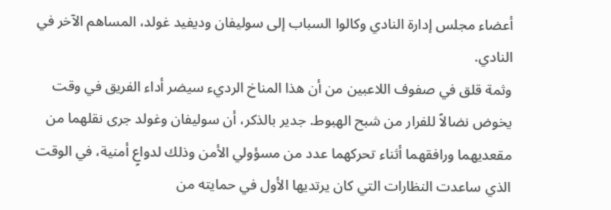أعضاء مجلس إدارة النادي وكالوا السباب إلى سوليفان وديفيد غولد، المساهم الآخر في النادي.
وثمة قلق في صفوف اللاعبين من أن هذا المناخ الرديء سيضر أداء الفريق في وقت يخوض نضالاً للفرار من شبح الهبوط. جدير بالذكر، أن سوليفان وغولد جرى نقلهما من مقعديهما ورافقهما أثناء تحركهما عدد من مسؤولي الأمن وذلك لدواعٍ أمنية، في الوقت الذي ساعدت النظارات التي كان يرتديها الأول في حمايته من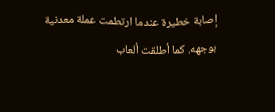إصابة خطيرة عندما ارتطمت عملة معدنية بوجهه. كما أطلقت ألعاب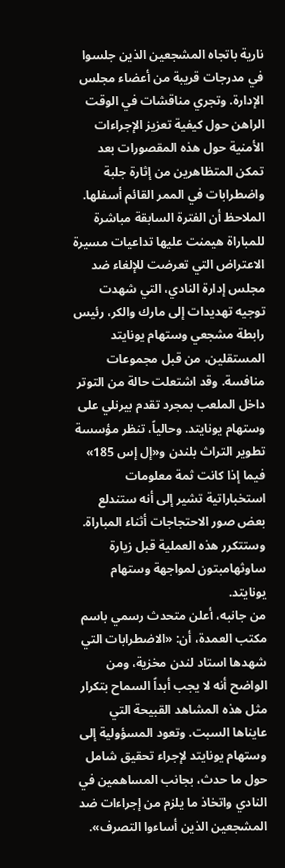نارية باتجاه المشجعين الذين جلسوا في مدرجات قريبة من أعضاء مجلس الإدارة. وتجري مناقشات في الوقت الراهن حول كيفية تعزيز الإجراءات الأمنية حول هذه المقصورات بعد تمكن المتظاهرين من إثارة جلبة واضطرابات في الممر القائم أسفلها.
الملاحظ أن الفترة السابقة مباشرة للمباراة هيمنت عليها تداعيات مسيرة الاعتراض التي تعرضت للإلغاء ضد مجلس إدارة النادي، التي شهدت توجيه تهديدات إلى مارك والكر، رئيس رابطة مشجعي وستهام يونايتد المستقلين، من قبل مجموعات منافسة. وقد اشتعلت حالة من التوتر داخل الملعب بمجرد تقدم بيرنلي على وستهام يونايتد. وحالياً، تنظر مؤسسة تطوير التراث بلندن و«إل إس 185» فيما إذا كانت ثمة معلومات استخباراتية تشير إلى أنه ستندلع بعض صور الاحتجاجات أثناء المباراة. وستتكرر هذه العملية قبل زيارة ساوثهامبتون لمواجهة وستهام يونايتد.
من جانبه، أعلن متحدث رسمي باسم مكتب العمدة، أن: «الاضطرابات التي شهدها استاد لندن مخزية، ومن الواضح أنه لا يجب أبداً السماح بتكرار مثل هذه المشاهد القبيحة التي عايناها السبت. وتعود المسؤولية إلى وستهام يونايتد لإجراء تحقيق شامل حول ما حدث، بجانب المساهمين في النادي واتخاذ ما يلزم من إجراءات ضد المشجعين الذين أساءوا التصرف».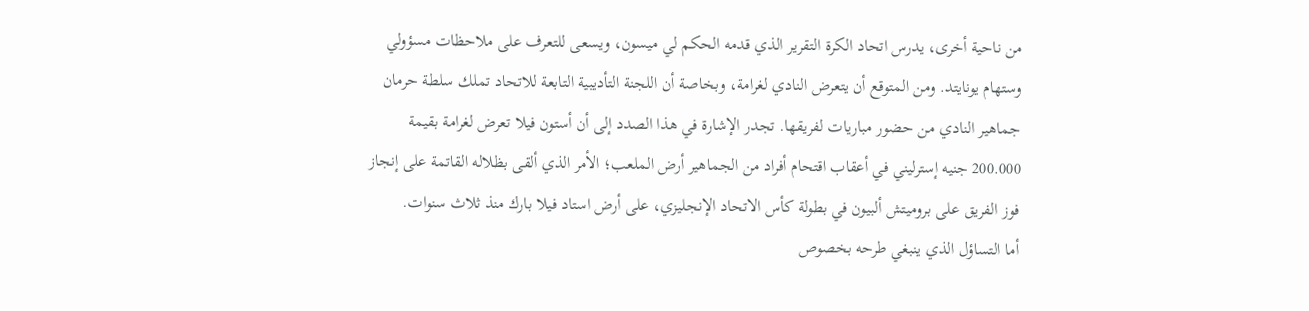من ناحية أخرى، يدرس اتحاد الكرة التقرير الذي قدمه الحكم لي ميسون، ويسعى للتعرف على ملاحظات مسؤولي وستهام يونايتد. ومن المتوقع أن يتعرض النادي لغرامة، وبخاصة أن اللجنة التأديبية التابعة للاتحاد تملك سلطة حرمان جماهير النادي من حضور مباريات لفريقها. تجدر الإشارة في هذا الصدد إلى أن أستون فيلا تعرض لغرامة بقيمة 200.000 جنيه إسترليني في أعقاب اقتحام أفراد من الجماهير أرض الملعب؛ الأمر الذي ألقى بظلاله القاتمة على إنجاز فوز الفريق على بروميتش ألبيون في بطولة كأس الاتحاد الإنجليزي، على أرض استاد فيلا بارك منذ ثلاث سنوات.
أما التساؤل الذي ينبغي طرحه بخصوص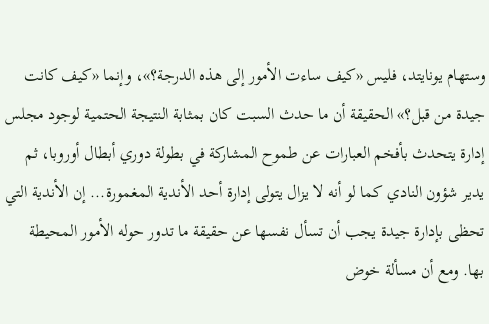وستهام يونايتد، فليس «كيف ساءت الأمور إلى هذه الدرجة؟»، وإنما «كيف كانت جيدة من قبل؟» الحقيقة أن ما حدث السبت كان بمثابة النتيجة الحتمية لوجود مجلس إدارة يتحدث بأفخم العبارات عن طموح المشاركة في بطولة دوري أبطال أوروبا، ثم يدير شؤون النادي كما لو أنه لا يزال يتولى إدارة أحد الأندية المغمورة... إن الأندية التي تحظى بإدارة جيدة يجب أن تسأل نفسها عن حقيقة ما تدور حوله الأمور المحيطة بها. ومع أن مسألة خوض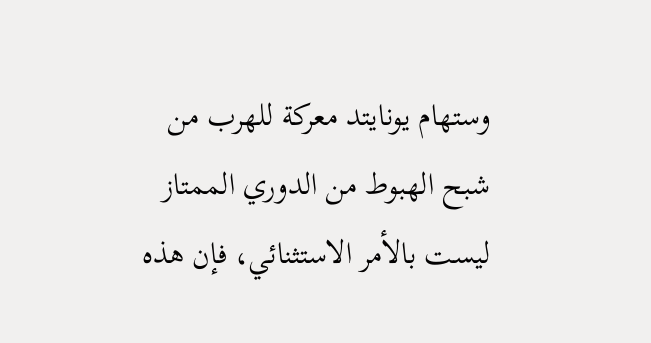وستهام يونايتد معركة للهرب من شبح الهبوط من الدوري الممتاز ليست بالأمر الاستثنائي، فإن هذه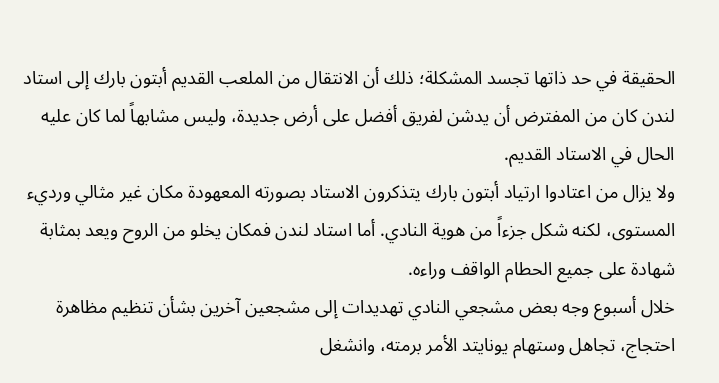الحقيقة في حد ذاتها تجسد المشكلة؛ ذلك أن الانتقال من الملعب القديم أبتون بارك إلى استاد لندن كان من المفترض أن يدشن لفريق أفضل على أرض جديدة، وليس مشابهاً لما كان عليه الحال في الاستاد القديم.
ولا يزال من اعتادوا ارتياد أبتون بارك يتذكرون الاستاد بصورته المعهودة مكان غير مثالي ورديء المستوى، لكنه شكل جزءاً من هوية النادي. أما استاد لندن فمكان يخلو من الروح ويعد بمثابة شهادة على جميع الحطام الواقف وراءه.
خلال أسبوع وجه بعض مشجعي النادي تهديدات إلى مشجعين آخرين بشأن تنظيم مظاهرة احتجاج، تجاهل وستهام يونايتد الأمر برمته، وانشغل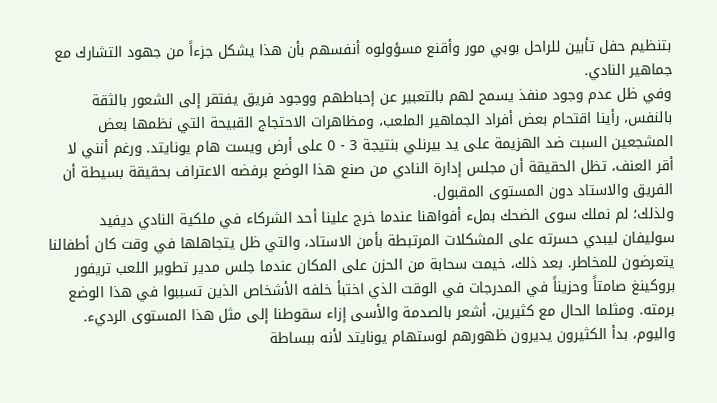بتنظيم حفل تأبين للراحل بوبي مور وأقنع مسؤولوه أنفسهم بأن هذا يشكل جزءاً من جهود التشارك مع جماهير النادي.
وفي ظل عدم وجود منفذ يسمح لهم بالتعبير عن إحباطهم ووجود فريق يفتقر إلى الشعور بالثقة بالنفس، رأينا اقتحام بعض أفراد الجماهير الملعب، ومظاهرات الاحتجاج القبيحة التي نظمها بعض المشجعين السبت ضد الهزيمة على يد بيرنلي بنتيجة 3 - 0 على أرض ويست هام يونايتد. ورغم أنني لا أقر العنف، تظل الحقيقة أن مجلس إدارة النادي من صنع هذا الوضع برفضه الاعتراف بحقيقة بسيطة أن الفريق والاستاد دون المستوى المقبول.
ولذلك؛ لم نملك سوى الضحك بملء أفواهنا عندما خرج علينا أحد الشركاء في ملكية النادي ديفيد سوليفان ليبدي حسرته على المشكلات المرتبطة بأمن الاستاد، والتي ظل يتجاهلها في وقت كان أطفالنا يتعرضون للمخاطر. بعد ذلك، خيمت سحابة من الحزن على المكان عندما جلس مدير تطوير اللعب تريفور بروكينغ صامتاً وحزيناً في المدرجات في الوقت الذي اختبأ خلفه الأشخاص الذين تسببوا في هذا الوضع برمته. ومثلما الحال مع كثيرين، أشعر بالصدمة والأسى إزاء سقوطنا إلى مثل هذا المستوى الرديء. واليوم، بدأ الكثيرون يديرون ظهورهم لوستهام يونايتد لأنه ببساطة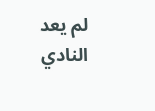لم يعد النادي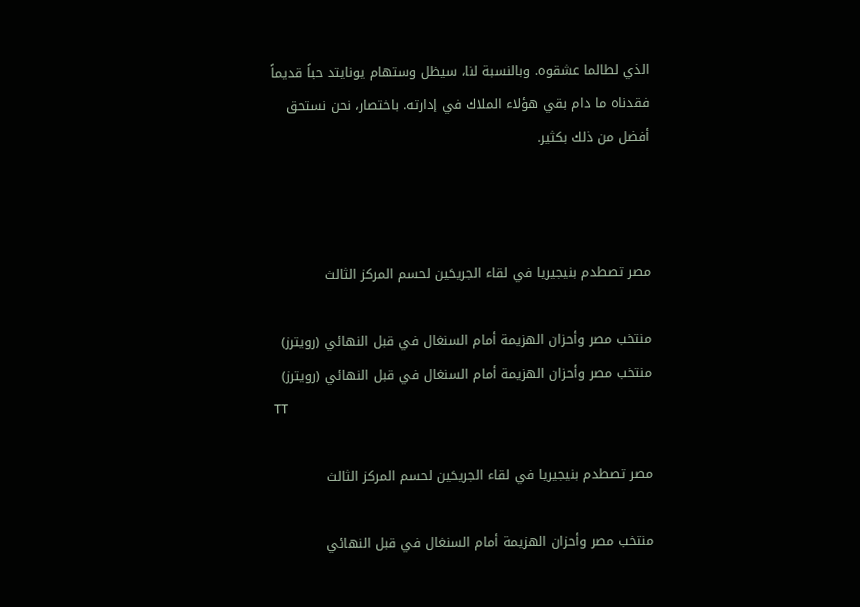الذي لطالما عشقوه. وبالنسبة لنا، سيظل وستهام يونايتد حباً قديماً فقدناه ما دام بقي هؤلاء الملاك في إدارته. باختصار، نحن نستحق أفضل من ذلك بكثير.



مصر تصطدم بنيجيريا في لقاء الجريحَين لحسم المركز الثالث

منتخب مصر وأحزان الهزيمة أمام السنغال في قبل النهائي (رويترز)
منتخب مصر وأحزان الهزيمة أمام السنغال في قبل النهائي (رويترز)
TT

مصر تصطدم بنيجيريا في لقاء الجريحَين لحسم المركز الثالث

منتخب مصر وأحزان الهزيمة أمام السنغال في قبل النهائي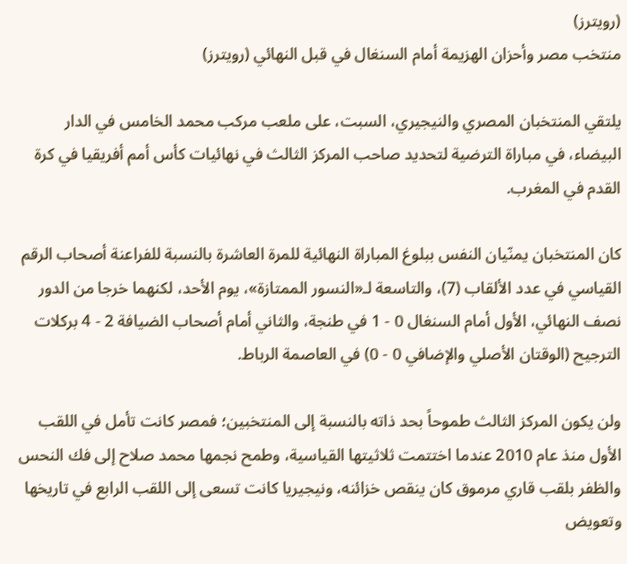(رويترز)
منتخب مصر وأحزان الهزيمة أمام السنغال في قبل النهائي (رويترز)

يلتقي المنتخبان المصري والنيجيري، السبت، على ملعب مركب محمد الخامس في الدار البيضاء، في مباراة الترضية لتحديد صاحب المركز الثالث في نهائيات كأس أمم أفريقيا في كرة القدم في المغرب.

كان المنتخبان يمنّيان النفس ببلوغ المباراة النهائية للمرة العاشرة بالنسبة للفراعنة أصحاب الرقم القياسي في عدد الألقاب (7)، والتاسعة لـ«النسور الممتازة»، يوم الأحد، لكنهما خرجا من الدور نصف النهائي، الأول أمام السنغال 0 - 1 في طنجة، والثاني أمام أصحاب الضيافة 2 - 4 بركلات الترجيح (الوقتان الأصلي والإضافي 0 - 0) في العاصمة الرباط.

ولن يكون المركز الثالث طموحاً بحد ذاته بالنسبة إلى المنتخبين؛ فمصر كانت تأمل في اللقب الأول منذ عام 2010 عندما اختتمت ثلاثيتها القياسية، وطمح نجمها محمد صلاح إلى فك النحس والظفر بلقب قاري مرموق كان ينقص خزائنه، ونيجيريا كانت تسعى إلى اللقب الرابع في تاريخها وتعويض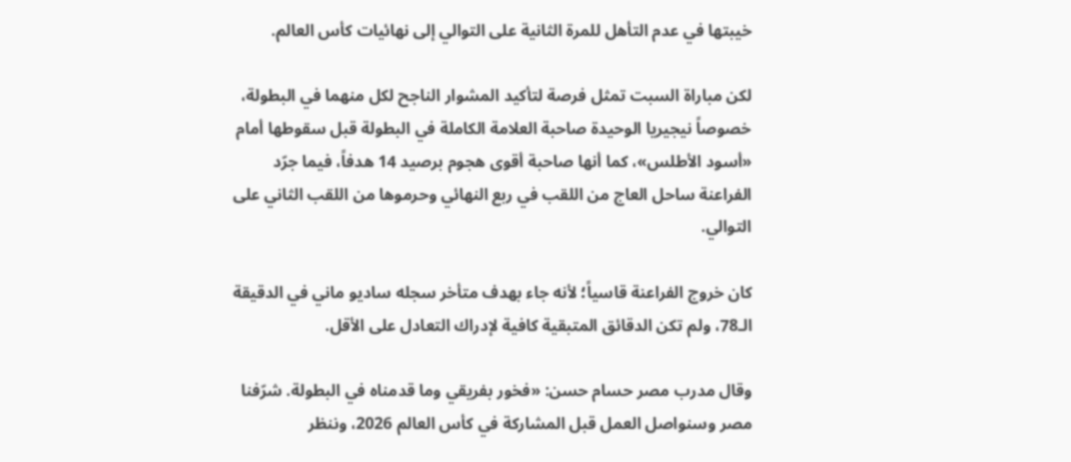خيبتها في عدم التأهل للمرة الثانية على التوالي إلى نهائيات كأس العالم.

لكن مباراة السبت تمثل فرصة لتأكيد المشوار الناجح لكل منهما في البطولة، خصوصاً نيجيريا الوحيدة صاحبة العلامة الكاملة في البطولة قبل سقوطها أمام «أسود الأطلس»، كما أنها صاحبة أقوى هجوم برصيد 14 هدفاً، فيما جرّد الفراعنة ساحل العاج من اللقب في ربع النهائي وحرموها من اللقب الثاني على التوالي.

كان خروج الفراعنة قاسياً؛ لأنه جاء بهدف متأخر سجله ساديو ماني في الدقيقة الـ78، ولم تكن الدقائق المتبقية كافية لإدراك التعادل على الأقل.

وقال مدرب مصر حسام حسن: «فخور بفريقي وما قدمناه في البطولة. شرّفنا مصر وسنواصل العمل قبل المشاركة في كأس العالم 2026، وننظر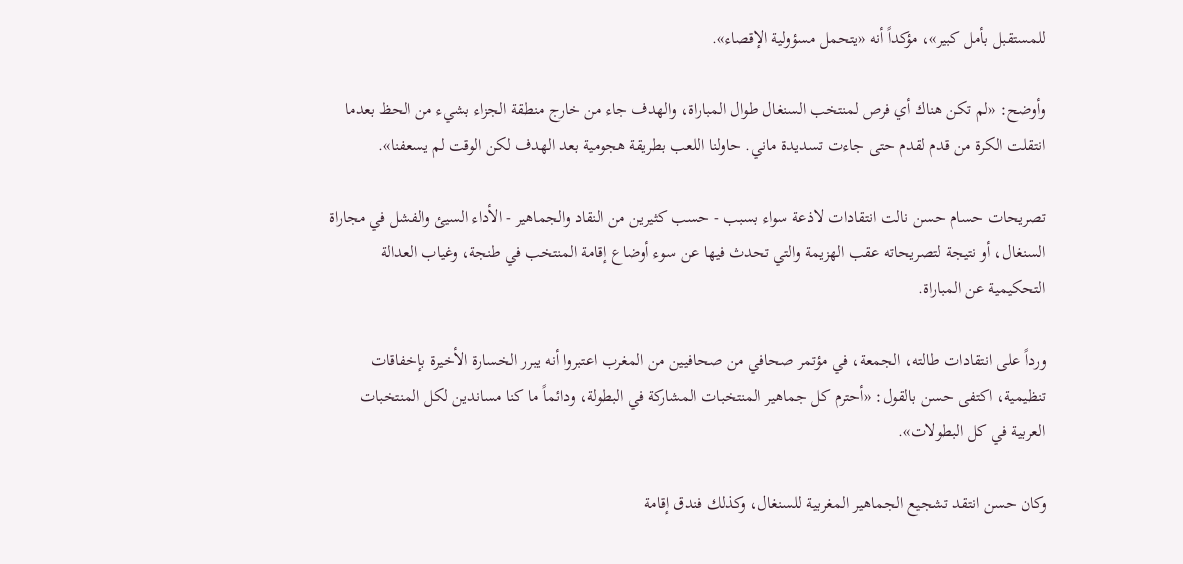للمستقبل بأمل كبير»، مؤكداً أنه «يتحمل مسؤولية الإقصاء».

وأوضح: «لم تكن هناك أي فرص لمنتخب السنغال طوال المباراة، والهدف جاء من خارج منطقة الجزاء بشيء من الحظ بعدما انتقلت الكرة من قدم لقدم حتى جاءت تسديدة ماني. حاولنا اللعب بطريقة هجومية بعد الهدف لكن الوقت لم يسعفنا».

تصريحات حسام حسن نالت انتقادات لاذعة سواء بسبب - حسب كثيرين من النقاد والجماهير - الأداء السيئ والفشل في مجاراة السنغال، أو نتيجة لتصريحاته عقب الهزيمة والتي تحدث فيها عن سوء أوضاع إقامة المنتخب في طنجة، وغياب العدالة التحكيمية عن المباراة.

ورداً على انتقادات طالته، الجمعة، في مؤتمر صحافي من صحافيين من المغرب اعتبروا أنه يبرر الخسارة الأخيرة بإخفاقات تنظيمية، اكتفى حسن بالقول: «أحترم كل جماهير المنتخبات المشاركة في البطولة، ودائماً ما كنا مساندين لكل المنتخبات العربية في كل البطولات».

وكان حسن انتقد تشجيع الجماهير المغربية للسنغال، وكذلك فندق إقامة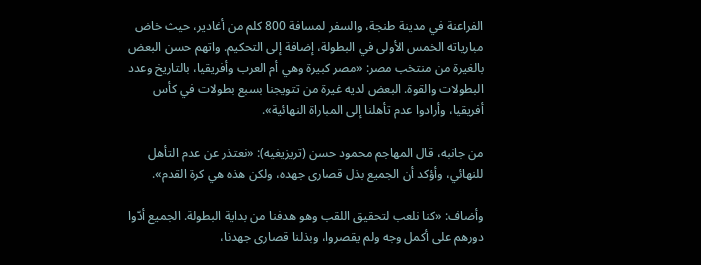الفراعنة في مدينة طنجة، والسفر لمسافة 800 كلم من أغادير، حيث خاض مبارياته الخمس الأولى في البطولة، إضافة إلى التحكيم. واتهم حسن البعض بالغيرة من منتخب مصر: «مصر كبيرة وهي أم العرب وأفريقيا، بالتاريخ وعدد البطولات والقوة. البعض لديه غيرة من تتويجنا بسبع بطولات في كأس أفريقيا، وأرادوا عدم تأهلنا إلى المباراة النهائية».

من جانبه، قال المهاجم محمود حسن (تريزيغيه): «نعتذر عن عدم التأهل للنهائي، وأؤكد أن الجميع بذل قصارى جهده، ولكن هذه هي كرة القدم».

وأضاف: «كنا نلعب لتحقيق اللقب وهو هدفنا من بداية البطولة. الجميع أدّوا دورهم على أكمل وجه ولم يقصروا، وبذلنا قصارى جهدنا،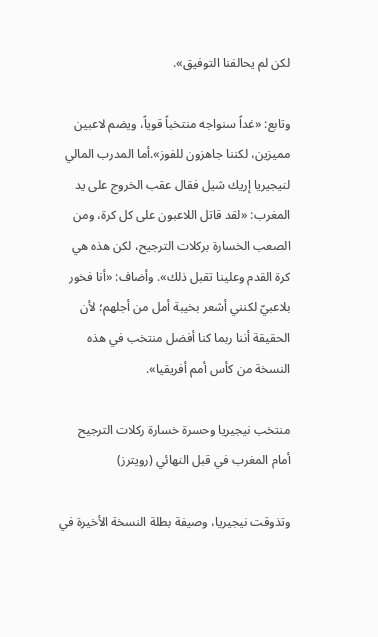لكن لم يحالفنا التوفيق».

وتابع: «غداً سنواجه منتخباً قوياً، ويضم لاعبين مميزين، لكننا جاهزون للفوز».أما المدرب المالي لنيجيريا إريك شيل فقال عقب الخروج على يد المغرب: «لقد قاتل اللاعبون على كل كرة، ومن الصعب الخسارة بركلات الترجيح، لكن هذه هي كرة القدم وعلينا تقبل ذلك». وأضاف: «أنا فخور بلاعبيّ لكنني أشعر بخيبة أمل من أجلهم؛ لأن الحقيقة أننا ربما كنا أفضل منتخب في هذه النسخة من كأس أمم أفريقيا».

منتخب نيجيريا وحسرة خسارة ركلات الترجيح أمام المغرب في قبل النهائي (رويترز)

وتذوقت نيجيريا، وصيفة بطلة النسخة الأخيرة في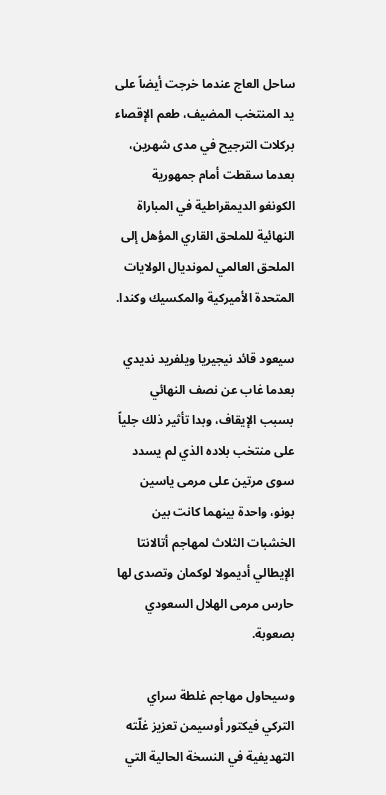ساحل العاج عندما خرجت أيضاً على يد المنتخب المضيف، طعم الإقصاء بركلات الترجيح في مدى شهرين، بعدما سقطت أمام جمهورية الكونغو الديمقراطية في المباراة النهائية للملحق القاري المؤهل إلى الملحق العالمي لمونديال الولايات المتحدة الأميركية والمكسيك وكندا.

سيعود قائد نيجيريا ويلفريد نديدي بعدما غاب عن نصف النهائي بسبب الإيقاف، وبدا تأثير ذلك جلياً على منتخب بلاده الذي لم يسدد سوى مرتين على مرمى ياسين بونو، واحدة بينهما كانت بين الخشبات الثلاث لمهاجم أتالانتا الإيطالي أديمولا لوكمان وتصدى لها حارس مرمى الهلال السعودي بصعوبة.

وسيحاول مهاجم غلطة سراي التركي فيكتور أوسيمن تعزيز غلّته التهديفية في النسخة الحالية التي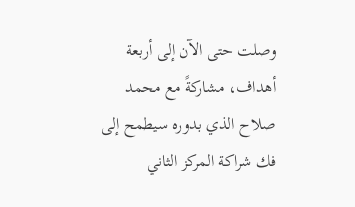وصلت حتى الآن إلى أربعة أهداف، مشاركةً مع محمد صلاح الذي بدوره سيطمح إلى فك شراكة المركز الثاني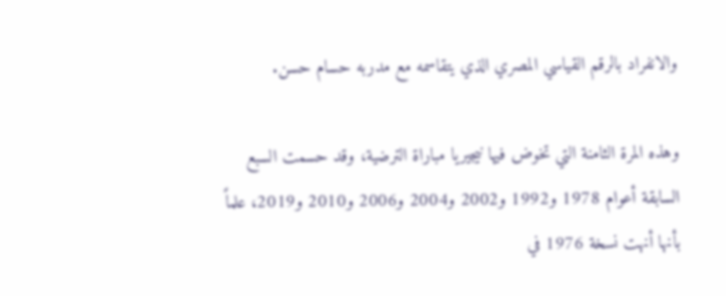والانفراد بالرقم القياسي المصري الذي يتقاسمه مع مدربه حسام حسن.

وهذه المرة الثامنة التي تخوض فيها نيجيريا مباراة الترضية، وقد حسمت السبع السابقة أعوام 1978 و1992 و2002 و2004 و2006 و2010 و2019، علماً بأنها أنهت نسخة 1976 في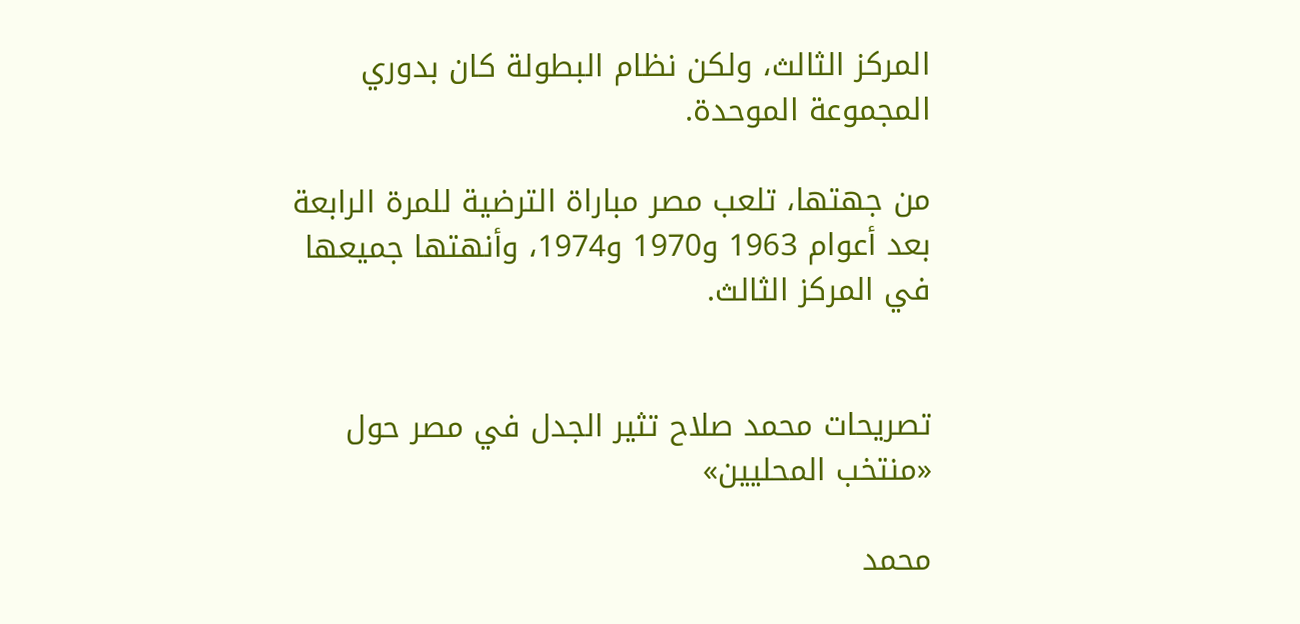المركز الثالث، ولكن نظام البطولة كان بدوري المجموعة الموحدة.

من جهتها، تلعب مصر مباراة الترضية للمرة الرابعة بعد أعوام 1963 و1970 و1974، وأنهتها جميعها في المركز الثالث.


تصريحات محمد صلاح تثير الجدل في مصر حول «منتخب المحليين»

محمد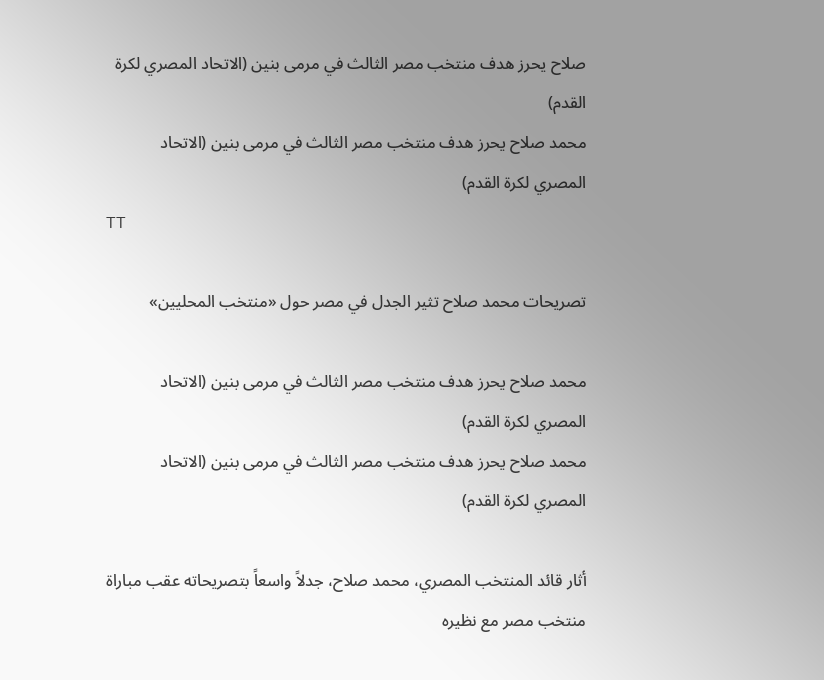صلاح يحرز هدف منتخب مصر الثالث في مرمى بنين (الاتحاد المصري لكرة القدم)
محمد صلاح يحرز هدف منتخب مصر الثالث في مرمى بنين (الاتحاد المصري لكرة القدم)
TT

تصريحات محمد صلاح تثير الجدل في مصر حول «منتخب المحليين»

محمد صلاح يحرز هدف منتخب مصر الثالث في مرمى بنين (الاتحاد المصري لكرة القدم)
محمد صلاح يحرز هدف منتخب مصر الثالث في مرمى بنين (الاتحاد المصري لكرة القدم)

أثار قائد المنتخب المصري، محمد صلاح، جدلاً واسعاً بتصريحاته عقب مباراة منتخب مصر مع نظيره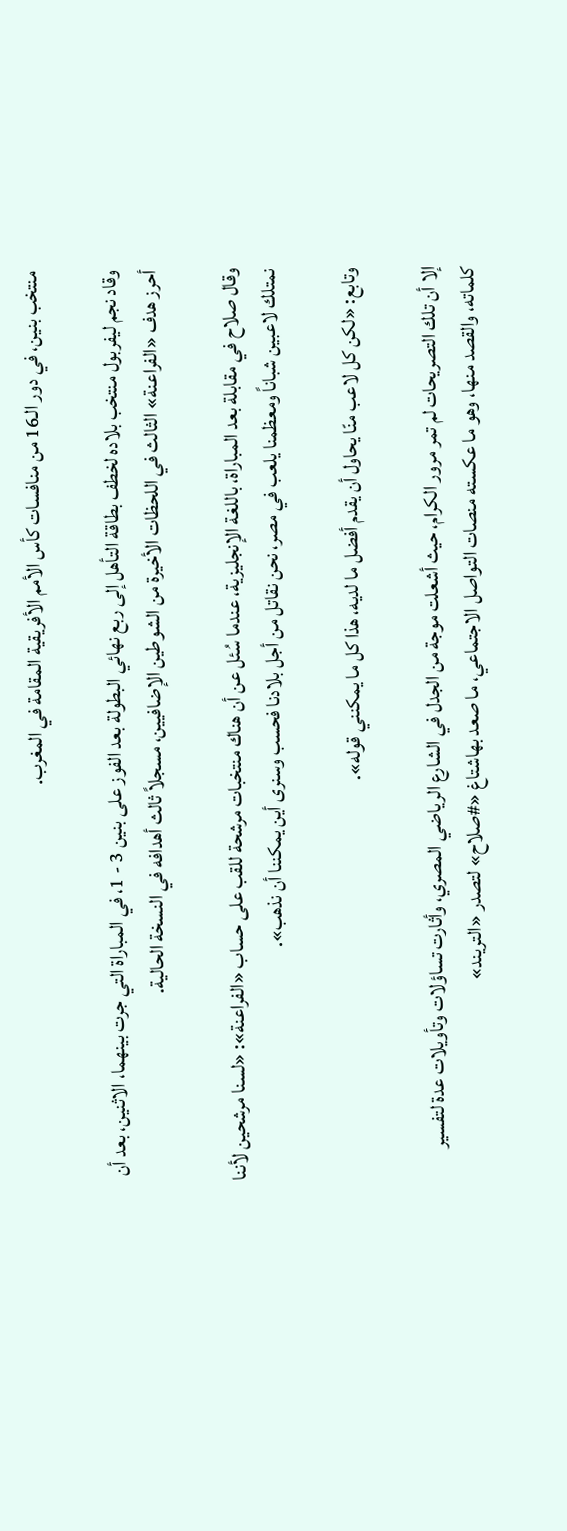منتخب بنين، في دور الـ16 من منافسات كأس الأمم الأفريقية المقامة في المغرب.

وقاد نجم ليفربول منتخب بلاده لخطف بطاقة التأهل إلى ربع نهائي البطولة بعد الفوز على بنين 3 - 1، في المباراة التي جرت بينهما، الاثنين، بعد أن أحرز هدف «الفراعنة» الثالث في اللحظات الأخيرة من الشوطين الإضافيين، مسجلاً ثالث أهدافه في النسخة الحالية.

وقال صلاح في مقابلة بعد المباراة، باللغة الإنجليزية، عندما سُئل عن أن هناك منتخبات مرشحة للقب على حساب «الفراعنة»: «لسنا مرشحين لأننا نمتلك لاعبين شباناً ومعظمنا يلعب في مصر، نحن نقاتل من أجل بلادنا فحسب وسنرى أين يمكننا أن نذهب».

وتابع: «لكن كل لاعب منّا يحاول أن يقدم أفضل ما لديه، هذا كل ما يمكنني قوله».

إلا أن تلك التصريحات لم تمر مرور الكرام، حيث أشعلت موجة من الجدل في الشارع الرياضي المصري، وأثارت تساؤلات وتأويلات عدة لتفسير كلماته، والقصد منها، وهو ما عكسته منصات التواصل الاجتماعي، ما صعد بهاشتاغ «#صلاح» لتصدر «التريند»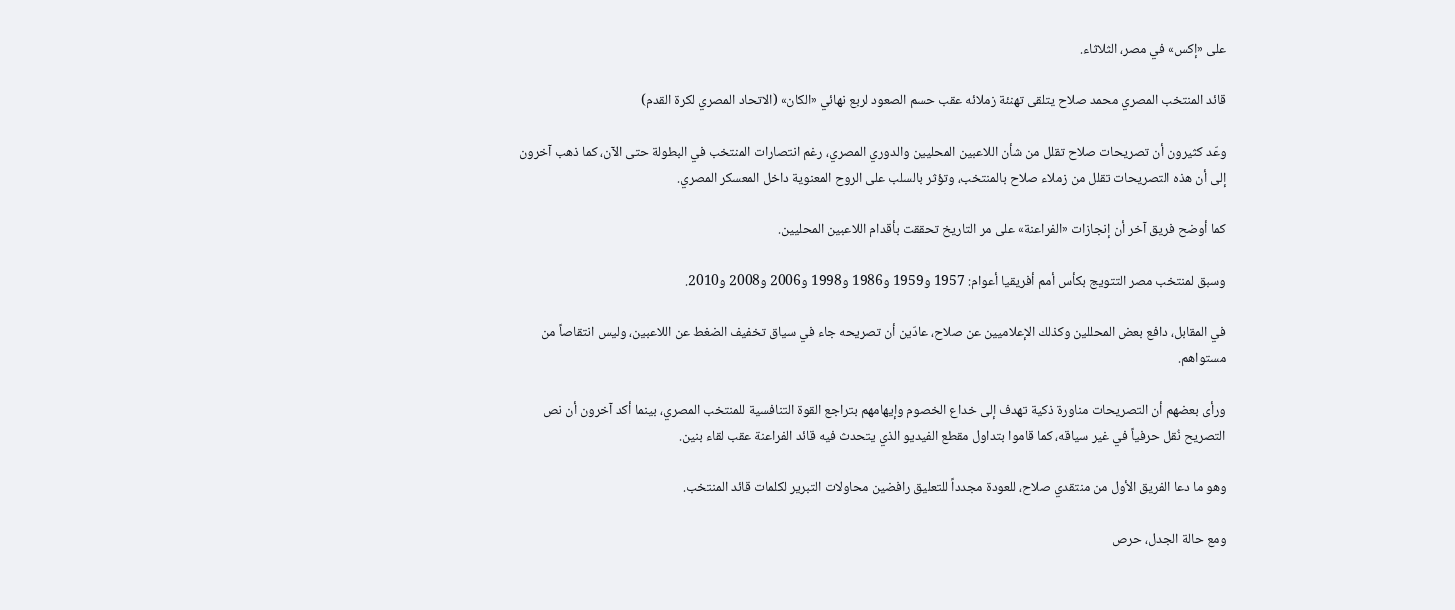على «إكس» في مصر، الثلاثاء.

قائد المنتخب المصري محمد صلاح يتلقى تهنئة زملائه عقب حسم الصعود لربع نهائي «الكان» (الاتحاد المصري لكرة القدم)

وعّد كثيرون أن تصريحات صلاح تقلل من شأن اللاعبين المحليين والدوري المصري، رغم انتصارات المنتخب في البطولة حتى الآن، كما ذهب آخرون إلى أن هذه التصريحات تقلل من زملاء صلاح بالمنتخب، وتؤثر بالسلب على الروح المعنوية داخل المعسكر المصري.

كما أوضح فريق آخر أن إنجازات «الفراعنة» على مر التاريخ تحققت بأقدام اللاعبين المحليين.

وسبق لمنتخب مصر التتويج بكأس أمم أفريقيا أعوام: 1957 و1959 و1986 و1998 و2006 و2008 و2010.

في المقابل، دافع بعض المحللين وكذلك الإعلاميين عن صلاح، عادّين أن تصريحه جاء في سياق تخفيف الضغط عن اللاعبين، وليس انتقاصاً من مستواهم.

ورأى بعضهم أن التصريحات مناورة ذكية تهدف إلى خداع الخصوم وإيهامهم بتراجع القوة التنافسية للمنتخب المصري، بينما أكد آخرون أن نص التصريح نُقل حرفياً في غير سياقه، كما قاموا بتداول مقطع الفيديو الذي يتحدث فيه قائد الفراعنة عقب لقاء بنين.

وهو ما دعا الفريق الأول من منتقدي صلاح، للعودة مجدداً للتعليق رافضين محاولات التبرير لكلمات قائد المنتخب.

ومع حالة الجدل، حرص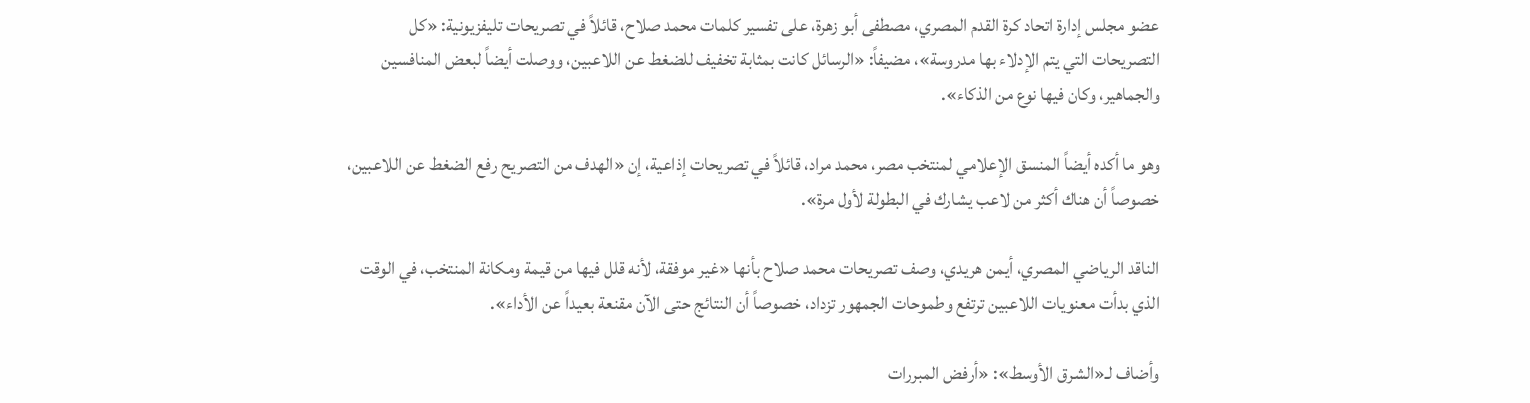عضو مجلس إدارة اتحاد كرة القدم المصري، مصطفى أبو زهرة، على تفسير كلمات محمد صلاح، قائلاً في تصريحات تليفزيونية: «كل التصريحات التي يتم الإدلاء بها مدروسة»، مضيفاً: «الرسائل كانت بمثابة تخفيف للضغط عن اللاعبين، ووصلت أيضاً لبعض المنافسين والجماهير، وكان فيها نوع من الذكاء».

وهو ما أكده أيضاً المنسق الإعلامي لمنتخب مصر، محمد مراد، قائلاً في تصريحات إذاعية، إن «الهدف من التصريح رفع الضغط عن اللاعبين، خصوصاً أن هناك أكثر من لاعب يشارك في البطولة لأول مرة».

الناقد الرياضي المصري، أيمن هريدي، وصف تصريحات محمد صلاح بأنها «غير موفقة، لأنه قلل فيها من قيمة ومكانة المنتخب، في الوقت الذي بدأت معنويات اللاعبين ترتفع وطموحات الجمهور تزداد، خصوصاً أن النتائج حتى الآن مقنعة بعيداً عن الأداء».

وأضاف لـ«الشرق الأوسط»: «أرفض المبررات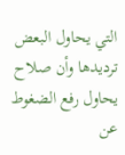التي يحاول البعض ترديدها وأن صلاح يحاول رفع الضغوط عن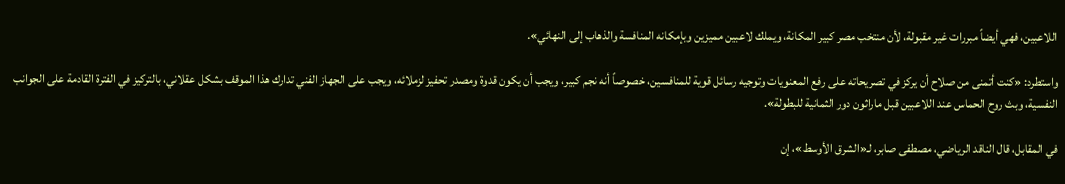اللاعبين، فهي أيضاً مبررات غير مقبولة، لأن منتخب مصر كبير المكانة، ويملك لاعبين مميزين وبإمكانه المنافسة والذهاب إلى النهائي».

واستطرد: «كنت أتمنى من صلاح أن يركز في تصريحاته على رفع المعنويات وتوجيه رسائل قوية للمنافسين، خصوصاً أنه نجم كبير، ويجب أن يكون قدوة ومصدر تحفيز لزملائه، ويجب على الجهاز الفني تدارك هذا الموقف بشكل عقلاني، بالتركيز في الفترة القادمة على الجوانب النفسية، وبث روح الحماس عند اللاعبين قبل ماراثون دور الثمانية للبطولة».

في المقابل، قال الناقد الرياضي، مصطفى صابر، لـ«الشرق الأوسط»، إن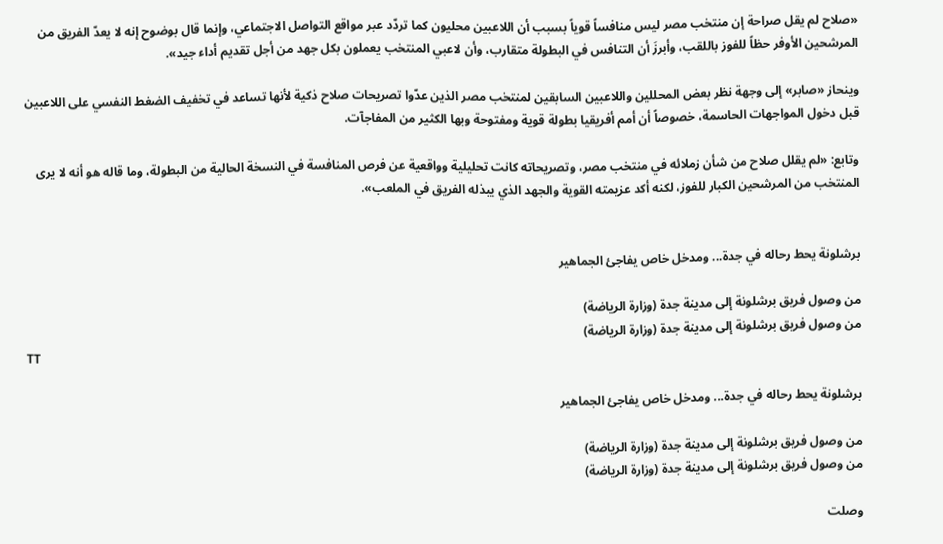«صلاح لم يقل صراحة إن منتخب مصر ليس منافساً قوياً بسبب أن اللاعبين محليون كما تردّد عبر مواقع التواصل الاجتماعي، وإنما قال بوضوح إنه لا يعدّ الفريق من المرشحين الأوفر حظاً للفوز باللقب، وأبرزَ أن التنافس في البطولة متقارب، وأن لاعبي المنتخب يعملون بكل جهد من أجل تقديم أداء جيد».

وينحاز «صابر» إلى وجهة نظر بعض المحللين واللاعبين السابقين لمنتخب مصر الذين عدّوا تصريحات صلاح ذكية لأنها تساعد في تخفيف الضغط النفسي على اللاعبين قبل دخول المواجهات الحاسمة، خصوصاً أن أمم أفريقيا بطولة قوية ومفتوحة وبها الكثير من المفاجآت.

وتابع: «لم يقلل صلاح من شأن زملائه في منتخب مصر، وتصريحاته كانت تحليلية وواقعية عن فرص المنافسة في النسخة الحالية من البطولة، وما قاله هو أنه لا يرى المنتخب من المرشحين الكبار للفوز، لكنه أكد عزيمته القوية والجهد الذي يبذله الفريق في الملعب».


برشلونة يحط رحاله في جدة... ومدخل خاص يفاجئ الجماهير

من وصول فريق برشلونة إلى مدينة جدة (وزارة الرياضة)
من وصول فريق برشلونة إلى مدينة جدة (وزارة الرياضة)
TT

برشلونة يحط رحاله في جدة... ومدخل خاص يفاجئ الجماهير

من وصول فريق برشلونة إلى مدينة جدة (وزارة الرياضة)
من وصول فريق برشلونة إلى مدينة جدة (وزارة الرياضة)

وصلت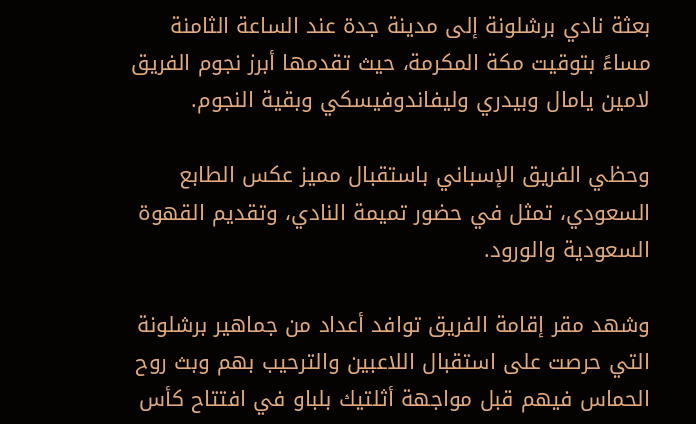بعثة نادي برشلونة إلى مدينة جدة عند الساعة الثامنة مساءً بتوقيت مكة المكرمة، حيث تقدمها أبرز نجوم الفريق لامين يامال وبيدري وليفاندوفيسكي وبقية النجوم.

وحظي الفريق الإسباني باستقبال مميز عكس الطابع السعودي، تمثل في حضور تميمة النادي، وتقديم القهوة السعودية والورود.

وشهد مقر إقامة الفريق توافد أعداد من جماهير برشلونة التي حرصت على استقبال اللاعبين والترحيب بهم وبث روح الحماس فيهم قبل مواجهة أثلتيك بلباو في افتتاح كأس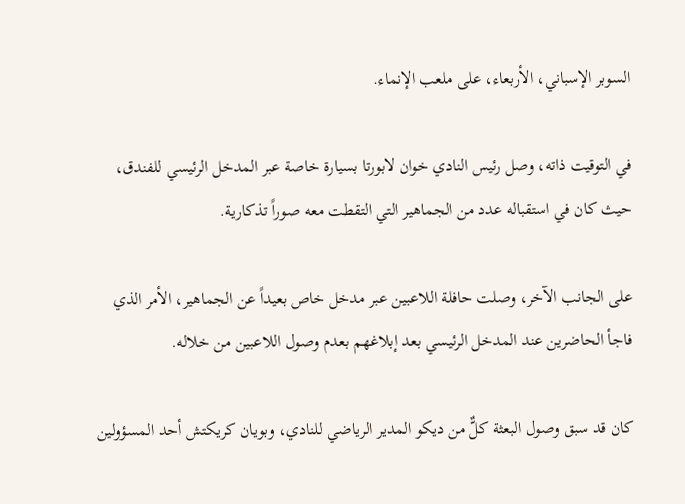السوبر الإسباني، الأربعاء، على ملعب الإنماء.

في التوقيت ذاته، وصل رئيس النادي خوان لابورتا بسيارة خاصة عبر المدخل الرئيسي للفندق، حيث كان في استقباله عدد من الجماهير التي التقطت معه صوراً تذكارية.

على الجانب الآخر، وصلت حافلة اللاعبين عبر مدخل خاص بعيداً عن الجماهير، الأمر الذي فاجأ الحاضرين عند المدخل الرئيسي بعد إبلاغهم بعدم وصول اللاعبين من خلاله.

كان قد سبق وصول البعثة كلٌّ من ديكو المدير الرياضي للنادي، وبويان كريكتش أحد المسؤولين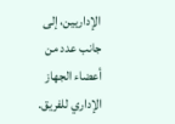الإداريين، إلى جانب عدد من أعضاء الجهاز الإداري للفريق.